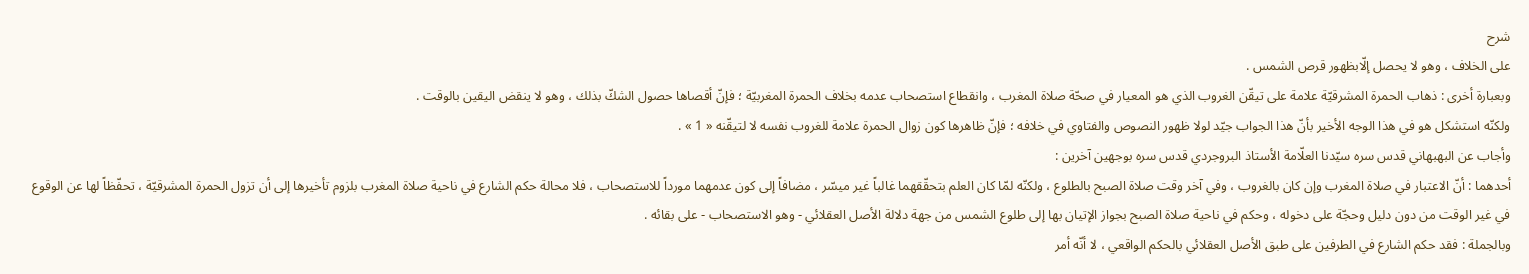شرح
على الخلاف ، وهو لا يحصل إلّابظهور قرص الشمس .
وبعبارة أخرى : ذهاب الحمرة المشرقيّة علامة على تيقّن الغروب الذي هو المعيار في صحّة صلاة المغرب ، وانقطاع استصحاب عدمه بخلاف الحمرة المغربيّة ؛ فإنّ أقصاها حصول الشكّ بذلك ، وهو لا ينقض اليقين بالوقت .
ولكنّه استشكل هو في هذا الوجه الأخير بأنّ هذا الجواب جيّد لولا ظهور النصوص والفتاوي في خلافه ؛ فإنّ ظاهرها كون زوال الحمرة علامة للغروب نفسه لا لتيقّنه « 1 » .
وأجاب عن البهبهاني قدس سره سيّدنا العلّامة الأستاذ البروجردي قدس سره بوجهين آخرين :
أحدهما : أنّ الاعتبار في صلاة المغرب وإن كان بالغروب ، وفي آخر وقت صلاة الصبح بالطلوع ، ولكنّه لمّا كان العلم بتحقّقهما غالباً غير ميسّر ، مضافاً إلى كون عدمهما مورداً للاستصحاب ، فلا محالة حكم الشارع في ناحية صلاة المغرب بلزوم تأخيرها إلى أن تزول الحمرة المشرقيّة ، تحفّظاً لها عن الوقوع في غير الوقت من دون دليل وحجّة على دخوله ، وحكم في ناحية صلاة الصبح بجواز الإتيان بها إلى طلوع الشمس من جهة دلالة الأصل العقلائي - وهو الاستصحاب - على بقائه .
وبالجملة : فقد حكم الشارع في الطرفين على طبق الأصل العقلائي بالحكم الواقعي ، لا أنّه أمر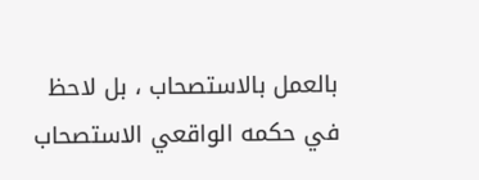بالعمل بالاستصحاب ، بل لاحظ في حكمه الواقعي الاستصحاب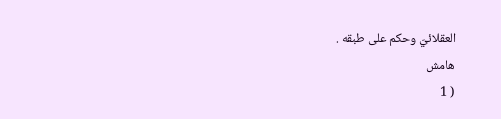العقلائيّ وحكم على طبقه .
هامش
( 1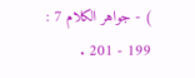) - جواهر الكلام 7 : 199 - 201 .